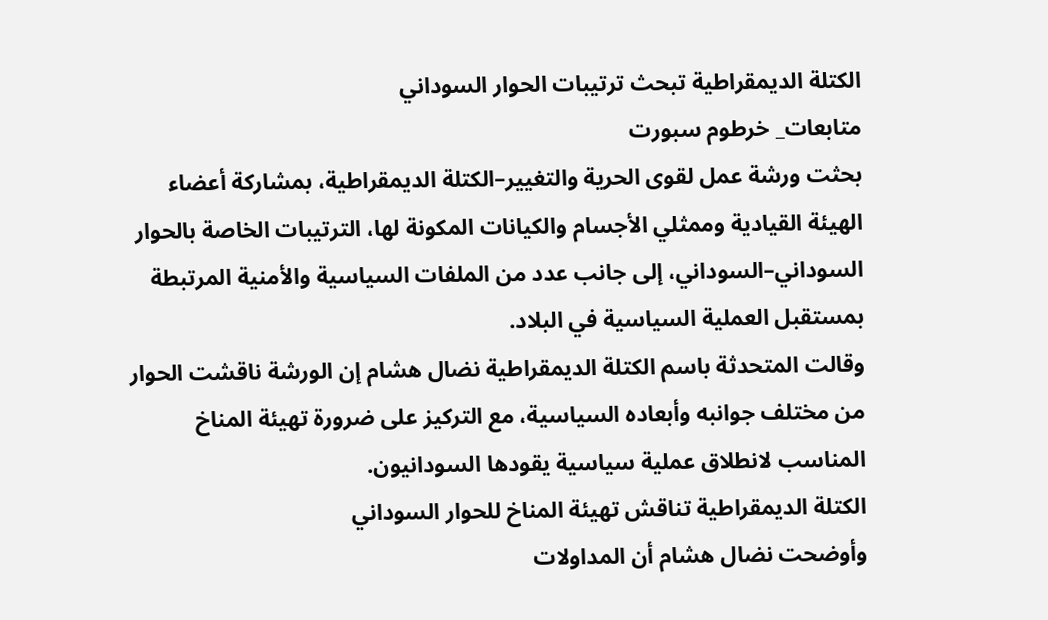الكتلة الديمقراطية تبحث ترتيبات الحوار السوداني
متابعات_ خرطوم سبورت
بحثت ورشة عمل لقوى الحرية والتغيير–الكتلة الديمقراطية، بمشاركة أعضاء الهيئة القيادية وممثلي الأجسام والكيانات المكونة لها، الترتيبات الخاصة بالحوار السوداني–السوداني، إلى جانب عدد من الملفات السياسية والأمنية المرتبطة بمستقبل العملية السياسية في البلاد.
وقالت المتحدثة باسم الكتلة الديمقراطية نضال هشام إن الورشة ناقشت الحوار من مختلف جوانبه وأبعاده السياسية، مع التركيز على ضرورة تهيئة المناخ المناسب لانطلاق عملية سياسية يقودها السودانيون.
الكتلة الديمقراطية تناقش تهيئة المناخ للحوار السوداني
وأوضحت نضال هشام أن المداولات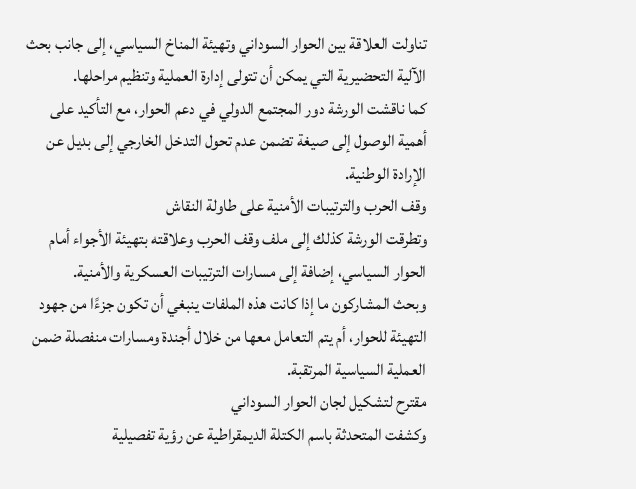تناولت العلاقة بين الحوار السوداني وتهيئة المناخ السياسي، إلى جانب بحث الآلية التحضيرية التي يمكن أن تتولى إدارة العملية وتنظيم مراحلها.
كما ناقشت الورشة دور المجتمع الدولي في دعم الحوار، مع التأكيد على أهمية الوصول إلى صيغة تضمن عدم تحول التدخل الخارجي إلى بديل عن الإرادة الوطنية.
وقف الحرب والترتيبات الأمنية على طاولة النقاش
وتطرقت الورشة كذلك إلى ملف وقف الحرب وعلاقته بتهيئة الأجواء أمام الحوار السياسي، إضافة إلى مسارات الترتيبات العسكرية والأمنية.
وبحث المشاركون ما إذا كانت هذه الملفات ينبغي أن تكون جزءًا من جهود التهيئة للحوار، أم يتم التعامل معها من خلال أجندة ومسارات منفصلة ضمن العملية السياسية المرتقبة.
مقترح لتشكيل لجان الحوار السوداني
وكشفت المتحدثة باسم الكتلة الديمقراطية عن رؤية تفصيلية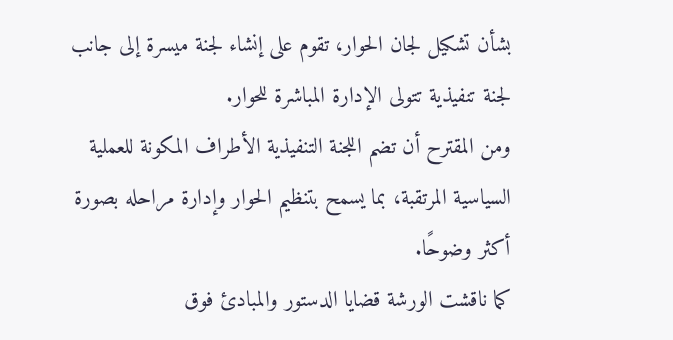بشأن تشكيل لجان الحوار، تقوم على إنشاء لجنة ميسرة إلى جانب لجنة تنفيذية تتولى الإدارة المباشرة للحوار.
ومن المقترح أن تضم اللجنة التنفيذية الأطراف المكونة للعملية السياسية المرتقبة، بما يسمح بتنظيم الحوار وإدارة مراحله بصورة أكثر وضوحًا.
كما ناقشت الورشة قضايا الدستور والمبادئ فوق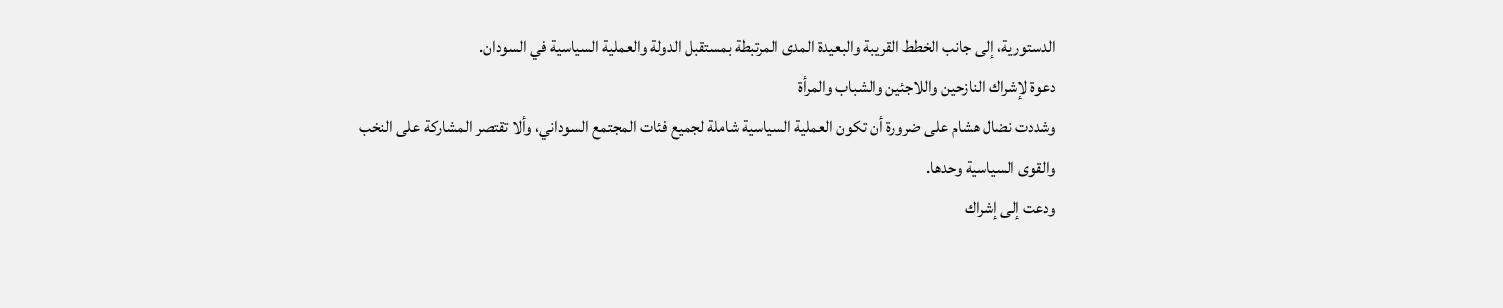الدستورية، إلى جانب الخطط القريبة والبعيدة المدى المرتبطة بمستقبل الدولة والعملية السياسية في السودان.
دعوة لإشراك النازحين واللاجئين والشباب والمرأة
وشددت نضال هشام على ضرورة أن تكون العملية السياسية شاملة لجميع فئات المجتمع السوداني، وألا تقتصر المشاركة على النخب والقوى السياسية وحدها.
ودعت إلى إشراك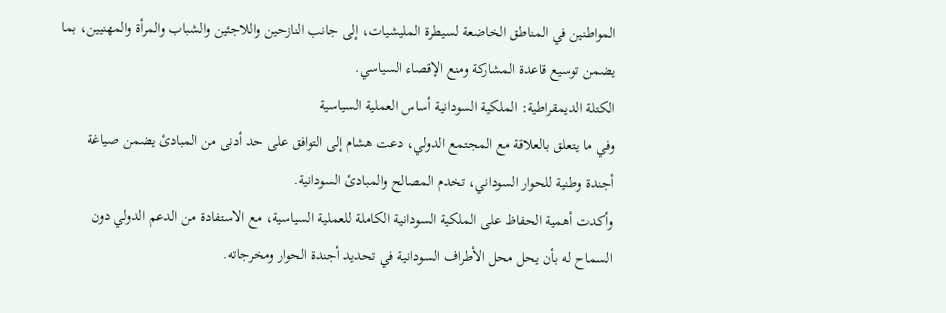المواطنين في المناطق الخاضعة لسيطرة المليشيات، إلى جانب النازحين واللاجئين والشباب والمرأة والمهنيين، بما يضمن توسيع قاعدة المشاركة ومنع الإقصاء السياسي.
الكتلة الديمقراطية: الملكية السودانية أساس العملية السياسية
وفي ما يتعلق بالعلاقة مع المجتمع الدولي، دعت هشام إلى التوافق على حد أدنى من المبادئ يضمن صياغة أجندة وطنية للحوار السوداني، تخدم المصالح والمبادئ السودانية.
وأكدت أهمية الحفاظ على الملكية السودانية الكاملة للعملية السياسية، مع الاستفادة من الدعم الدولي دون السماح له بأن يحل محل الأطراف السودانية في تحديد أجندة الحوار ومخرجاته.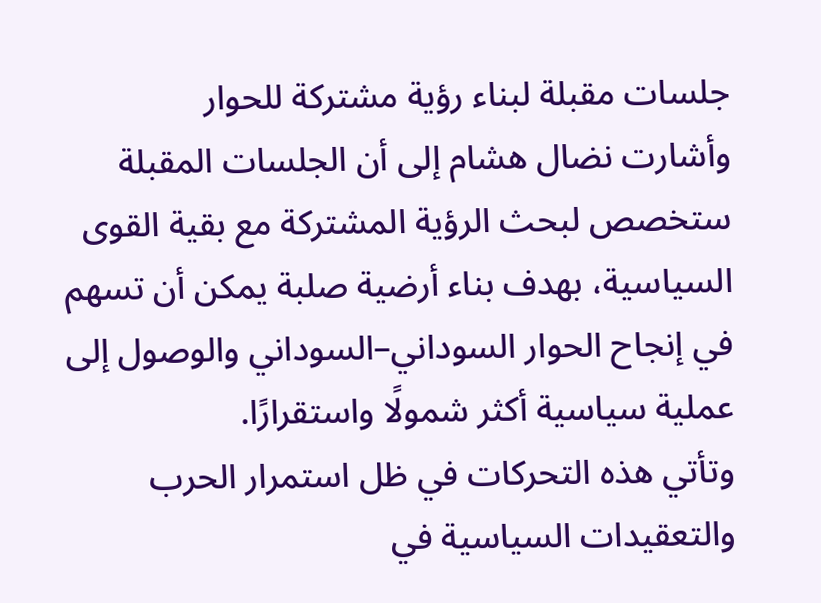جلسات مقبلة لبناء رؤية مشتركة للحوار
وأشارت نضال هشام إلى أن الجلسات المقبلة ستخصص لبحث الرؤية المشتركة مع بقية القوى السياسية، بهدف بناء أرضية صلبة يمكن أن تسهم في إنجاح الحوار السوداني–السوداني والوصول إلى عملية سياسية أكثر شمولًا واستقرارًا.
وتأتي هذه التحركات في ظل استمرار الحرب والتعقيدات السياسية في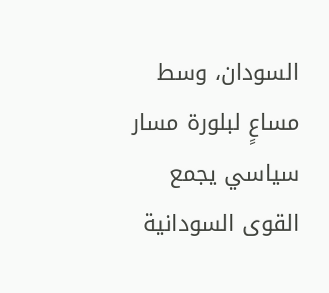السودان، وسط مساعٍ لبلورة مسار سياسي يجمع القوى السودانية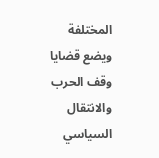المختلفة ويضع قضايا وقف الحرب والانتقال السياسي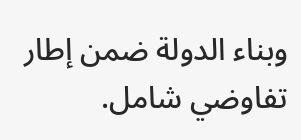وبناء الدولة ضمن إطار تفاوضي شامل.